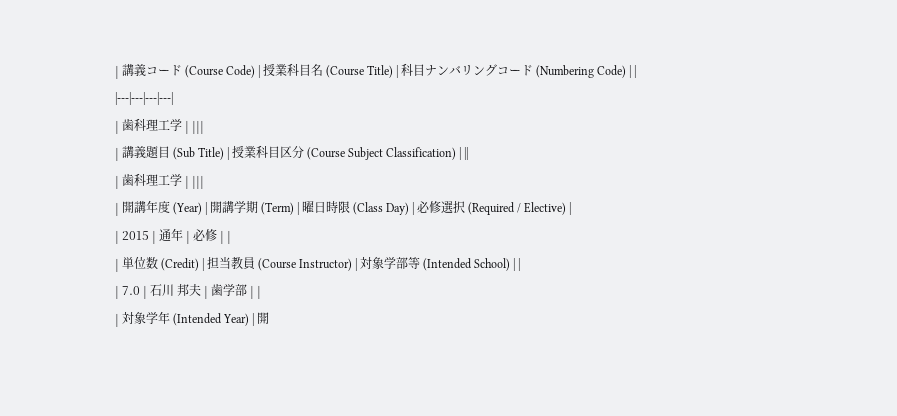| 講義コード (Course Code) | 授業科目名 (Course Title) | 科目ナンバリングコード (Numbering Code) | |
|---|---|---|---|
| 歯科理工学 | |||
| 講義題目 (Sub Title) | 授業科目区分 (Course Subject Classification) | ||
| 歯科理工学 | |||
| 開講年度 (Year) | 開講学期 (Term) | 曜日時限 (Class Day) | 必修選択 (Required / Elective) |
| 2015 | 通年 | 必修 | |
| 単位数 (Credit) | 担当教員 (Course Instructor) | 対象学部等 (Intended School) | |
| 7.0 | 石川 邦夫 | 歯学部 | |
| 対象学年 (Intended Year) | 開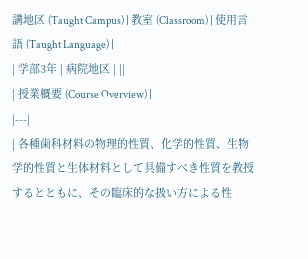講地区 (Taught Campus) | 教室 (Classroom) | 使用言語 (Taught Language) |
| 学部3年 | 病院地区 | ||
| 授業概要 (Course Overview) |
|---|
| 各種歯科材料の物理的性質、化学的性質、生物学的性質と生体材料として具備すべき性質を教授するとともに、その臨床的な扱い方による性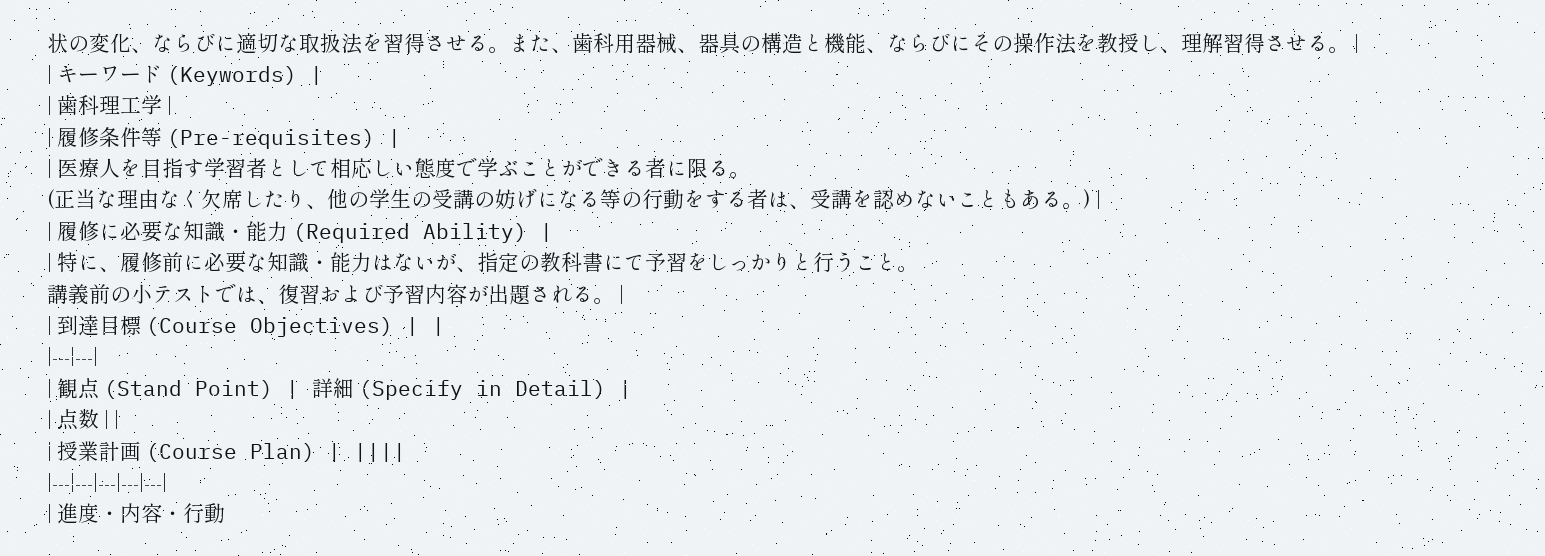状の変化、ならびに適切な取扱法を習得させる。また、歯科用器械、器具の構造と機能、ならびにその操作法を教授し、理解習得させる。 |
| キーワード (Keywords) |
| 歯科理工学 |
| 履修条件等 (Pre-requisites) |
| 医療人を目指す学習者として相応しい態度で学ぶことができる者に限る。
(正当な理由なく欠席したり、他の学生の受講の妨げになる等の行動をする者は、受講を認めないこともある。) |
| 履修に必要な知識・能力 (Required Ability) |
| 特に、履修前に必要な知識・能力はないが、指定の教科書にて予習をしっかりと行うこと。
講義前の小テストでは、復習および予習内容が出題される。 |
| 到達目標 (Course Objectives) | |
|---|---|
| 観点 (Stand Point) | 詳細 (Specify in Detail) |
| 点数 | |
| 授業計画 (Course Plan) | ||||
|---|---|---|---|---|
| 進度・内容・行動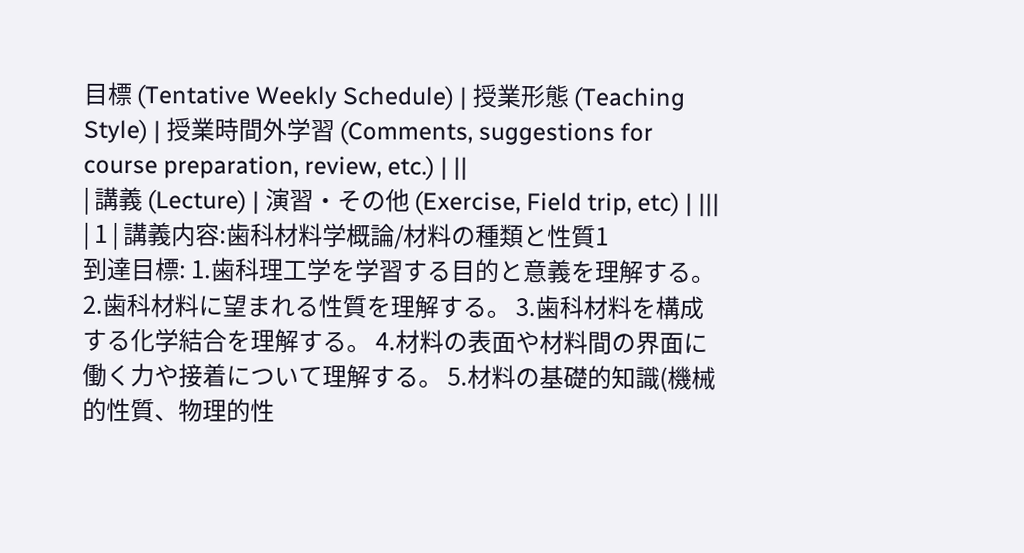目標 (Tentative Weekly Schedule) | 授業形態 (Teaching Style) | 授業時間外学習 (Comments, suggestions for course preparation, review, etc.) | ||
| 講義 (Lecture) | 演習・その他 (Exercise, Field trip, etc) | |||
| 1 | 講義内容:歯科材料学概論/材料の種類と性質1
到達目標: 1.歯科理工学を学習する目的と意義を理解する。 2.歯科材料に望まれる性質を理解する。 3.歯科材料を構成する化学結合を理解する。 4.材料の表面や材料間の界面に働く力や接着について理解する。 5.材料の基礎的知識(機械的性質、物理的性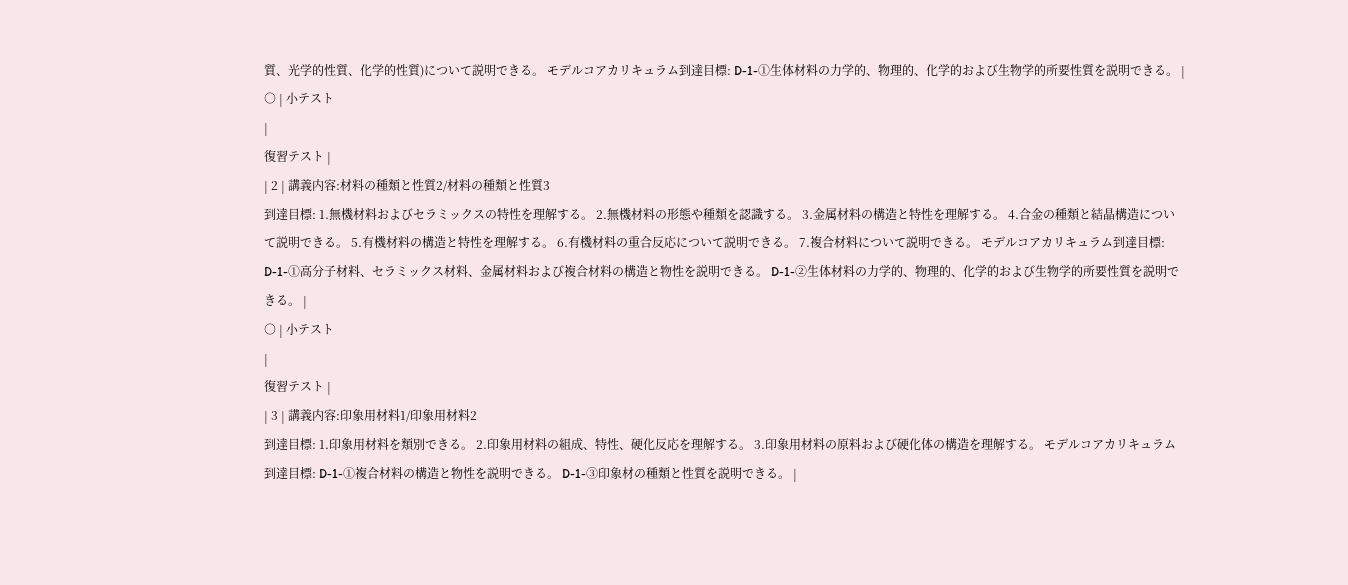質、光学的性質、化学的性質)について説明できる。 モデルコアカリキュラム到達目標: D-1-①生体材料の力学的、物理的、化学的および生物学的所要性質を説明できる。 |
○ | 小テスト
|
復習テスト |
| 2 | 講義内容:材料の種類と性質2/材料の種類と性質3
到達目標: 1.無機材料およびセラミックスの特性を理解する。 2.無機材料の形態や種類を認識する。 3.金属材料の構造と特性を理解する。 4.合金の種類と結晶構造について説明できる。 5.有機材料の構造と特性を理解する。 6.有機材料の重合反応について説明できる。 7.複合材料について説明できる。 モデルコアカリキュラム到達目標: D-1-①高分子材料、セラミックス材料、金属材料および複合材料の構造と物性を説明できる。 D-1-②生体材料の力学的、物理的、化学的および生物学的所要性質を説明できる。 |
○ | 小テスト
|
復習テスト |
| 3 | 講義内容:印象用材料1/印象用材料2
到達目標: 1.印象用材料を類別できる。 2.印象用材料の組成、特性、硬化反応を理解する。 3.印象用材料の原料および硬化体の構造を理解する。 モデルコアカリキュラム到達目標: D-1-①複合材料の構造と物性を説明できる。 D-1-③印象材の種類と性質を説明できる。 |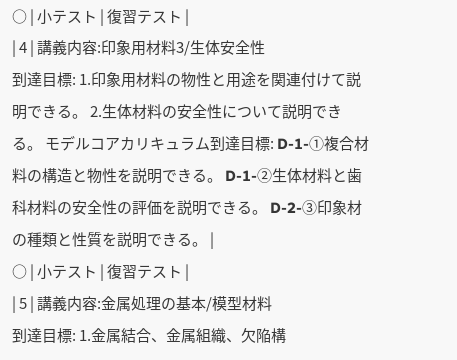○ | 小テスト | 復習テスト |
| 4 | 講義内容:印象用材料3/生体安全性
到達目標: 1.印象用材料の物性と用途を関連付けて説明できる。 2.生体材料の安全性について説明できる。 モデルコアカリキュラム到達目標: D-1-①複合材料の構造と物性を説明できる。 D-1-②生体材料と歯科材料の安全性の評価を説明できる。 D-2-③印象材の種類と性質を説明できる。 |
○ | 小テスト | 復習テスト |
| 5 | 講義内容:金属処理の基本/模型材料
到達目標: 1.金属結合、金属組織、欠陥構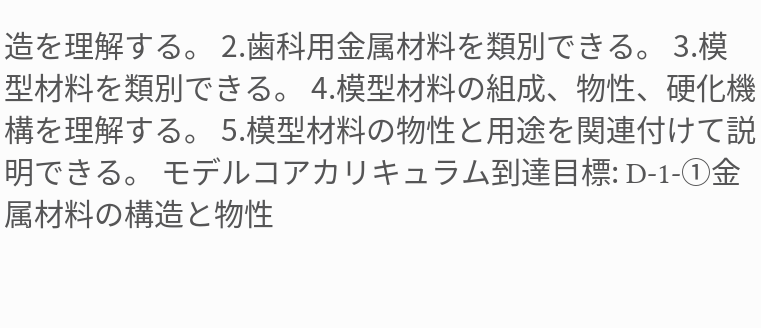造を理解する。 2.歯科用金属材料を類別できる。 3.模型材料を類別できる。 4.模型材料の組成、物性、硬化機構を理解する。 5.模型材料の物性と用途を関連付けて説明できる。 モデルコアカリキュラム到達目標: D-1-①金属材料の構造と物性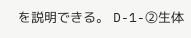を説明できる。 D-1-②生体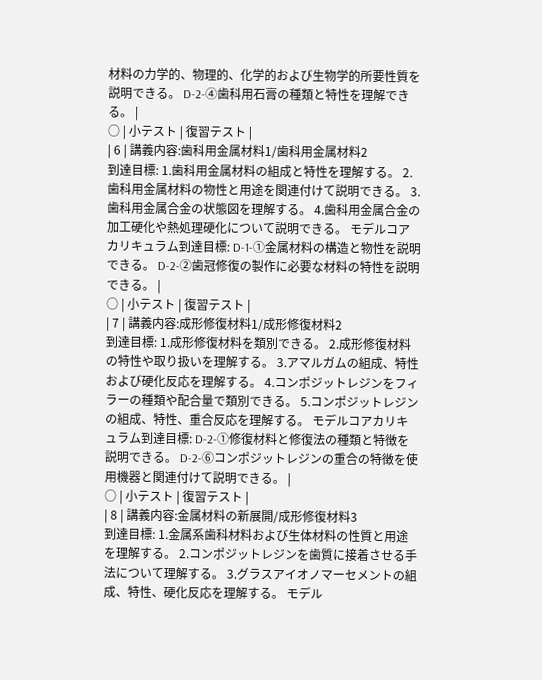材料の力学的、物理的、化学的および生物学的所要性質を説明できる。 D-2-④歯科用石膏の種類と特性を理解できる。 |
○ | 小テスト | 復習テスト |
| 6 | 講義内容:歯科用金属材料1/歯科用金属材料2
到達目標: 1.歯科用金属材料の組成と特性を理解する。 2.歯科用金属材料の物性と用途を関連付けて説明できる。 3.歯科用金属合金の状態図を理解する。 4.歯科用金属合金の加工硬化や熱処理硬化について説明できる。 モデルコアカリキュラム到達目標: D-1-①金属材料の構造と物性を説明できる。 D-2-②歯冠修復の製作に必要な材料の特性を説明できる。 |
○ | 小テスト | 復習テスト |
| 7 | 講義内容:成形修復材料1/成形修復材料2
到達目標: 1.成形修復材料を類別できる。 2.成形修復材料の特性や取り扱いを理解する。 3.アマルガムの組成、特性および硬化反応を理解する。 4.コンポジットレジンをフィラーの種類や配合量で類別できる。 5.コンポジットレジンの組成、特性、重合反応を理解する。 モデルコアカリキュラム到達目標: D-2-①修復材料と修復法の種類と特徴を説明できる。 D-2-⑥コンポジットレジンの重合の特徴を使用機器と関連付けて説明できる。 |
○ | 小テスト | 復習テスト |
| 8 | 講義内容:金属材料の新展開/成形修復材料3
到達目標: 1.金属系歯科材料および生体材料の性質と用途を理解する。 2.コンポジットレジンを歯質に接着させる手法について理解する。 3.グラスアイオノマーセメントの組成、特性、硬化反応を理解する。 モデル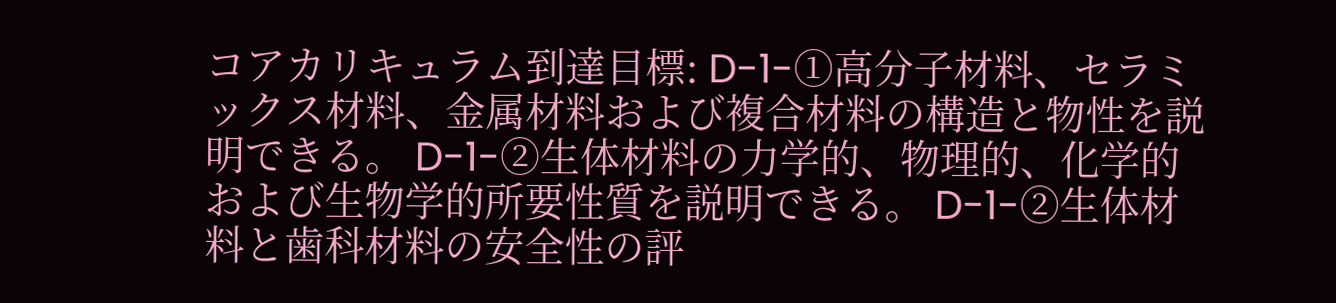コアカリキュラム到達目標: D-1-①高分子材料、セラミックス材料、金属材料および複合材料の構造と物性を説明できる。 D-1-②生体材料の力学的、物理的、化学的および生物学的所要性質を説明できる。 D-1-②生体材料と歯科材料の安全性の評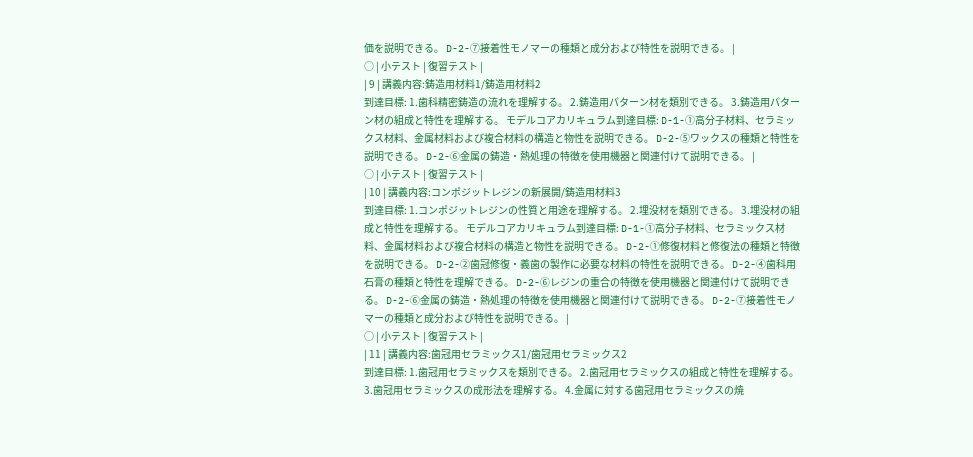価を説明できる。 D-2-⑦接着性モノマーの種類と成分および特性を説明できる。 |
○ | 小テスト | 復習テスト |
| 9 | 講義内容:鋳造用材料1/鋳造用材料2
到達目標: 1.歯科精密鋳造の流れを理解する。 2.鋳造用パターン材を類別できる。 3.鋳造用パターン材の組成と特性を理解する。 モデルコアカリキュラム到達目標: D-1-①高分子材料、セラミックス材料、金属材料および複合材料の構造と物性を説明できる。 D-2-⑤ワックスの種類と特性を説明できる。 D-2-⑥金属の鋳造・熱処理の特徴を使用機器と関連付けて説明できる。 |
○ | 小テスト | 復習テスト |
| 10 | 講義内容:コンポジットレジンの新展開/鋳造用材料3
到達目標: 1.コンポジットレジンの性質と用途を理解する。 2.埋没材を類別できる。 3.埋没材の組成と特性を理解する。 モデルコアカリキュラム到達目標: D-1-①高分子材料、セラミックス材料、金属材料および複合材料の構造と物性を説明できる。 D-2-①修復材料と修復法の種類と特徴を説明できる。 D-2-②歯冠修復・義歯の製作に必要な材料の特性を説明できる。 D-2-④歯科用石膏の種類と特性を理解できる。 D-2-⑥レジンの重合の特徴を使用機器と関連付けて説明できる。 D-2-⑥金属の鋳造・熱処理の特徴を使用機器と関連付けて説明できる。 D-2-⑦接着性モノマーの種類と成分および特性を説明できる。 |
○ | 小テスト | 復習テスト |
| 11 | 講義内容:歯冠用セラミックス1/歯冠用セラミックス2
到達目標: 1.歯冠用セラミックスを類別できる。 2.歯冠用セラミックスの組成と特性を理解する。 3.歯冠用セラミックスの成形法を理解する。 4.金属に対する歯冠用セラミックスの焼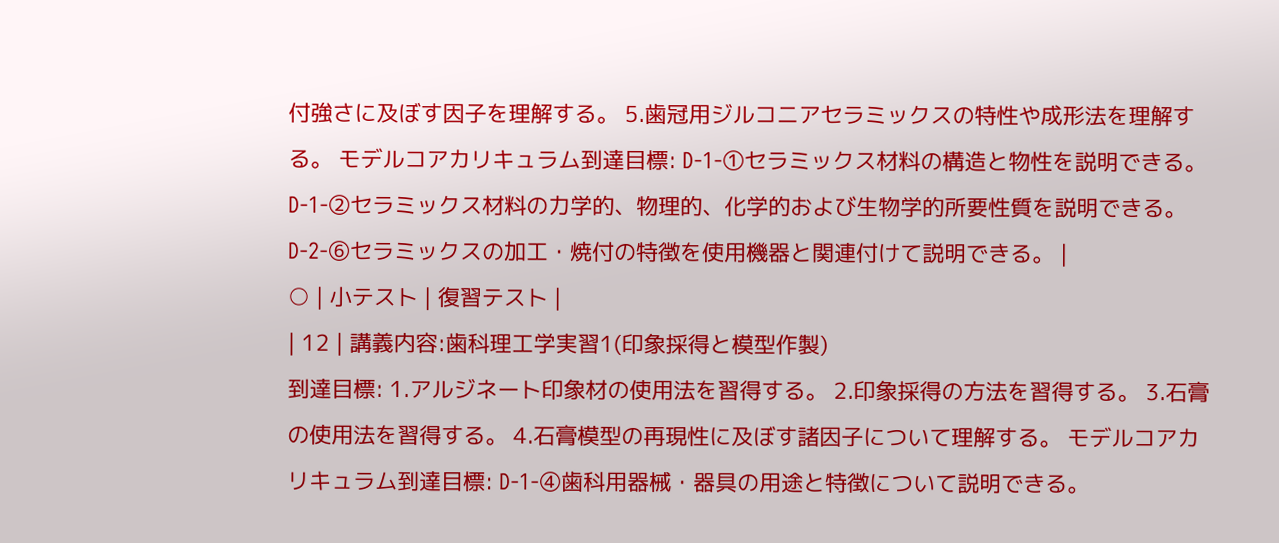付強さに及ぼす因子を理解する。 5.歯冠用ジルコニアセラミックスの特性や成形法を理解する。 モデルコアカリキュラム到達目標: D-1-①セラミックス材料の構造と物性を説明できる。 D-1-②セラミックス材料の力学的、物理的、化学的および生物学的所要性質を説明できる。 D-2-⑥セラミックスの加工・焼付の特徴を使用機器と関連付けて説明できる。 |
○ | 小テスト | 復習テスト |
| 12 | 講義内容:歯科理工学実習1(印象採得と模型作製)
到達目標: 1.アルジネート印象材の使用法を習得する。 2.印象採得の方法を習得する。 3.石膏の使用法を習得する。 4.石膏模型の再現性に及ぼす諸因子について理解する。 モデルコアカリキュラム到達目標: D-1-④歯科用器械・器具の用途と特徴について説明できる。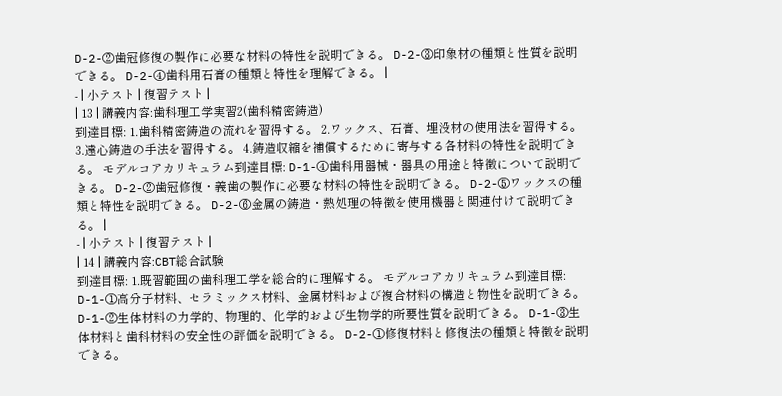D-2-②歯冠修復の製作に必要な材料の特性を説明できる。 D-2-③印象材の種類と性質を説明できる。 D-2-④歯科用石膏の種類と特性を理解できる。 |
- | 小テスト | 復習テスト |
| 13 | 講義内容:歯科理工学実習2(歯科精密鋳造)
到達目標: 1.歯科精密鋳造の流れを習得する。 2.ワックス、石膏、埋没材の使用法を習得する。 3.遠心鋳造の手法を習得する。 4.鋳造収縮を補償するために寄与する各材料の特性を説明できる。 モデルコアカリキュラム到達目標: D-1-④歯科用器械・器具の用途と特徴について説明できる。 D-2-②歯冠修復・義歯の製作に必要な材料の特性を説明できる。 D-2-⑤ワックスの種類と特性を説明できる。 D-2-⑥金属の鋳造・熱処理の特徴を使用機器と関連付けて説明できる。 |
- | 小テスト | 復習テスト |
| 14 | 講義内容:CBT総合試験
到達目標: 1.既習範囲の歯科理工学を総合的に理解する。 モデルコアカリキュラム到達目標: D-1-①高分子材料、セラミックス材料、金属材料および複合材料の構造と物性を説明できる。 D-1-②生体材料の力学的、物理的、化学的および生物学的所要性質を説明できる。 D-1-③生体材料と歯科材料の安全性の評価を説明できる。 D-2-①修復材料と修復法の種類と特徴を説明できる。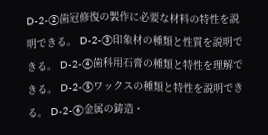D-2-②歯冠修復の製作に必要な材料の特性を説明できる。 D-2-③印象材の種類と性質を説明できる。 D-2-④歯科用石膏の種類と特性を理解できる。 D-2-⑤ワックスの種類と特性を説明できる。 D-2-⑥金属の鋳造・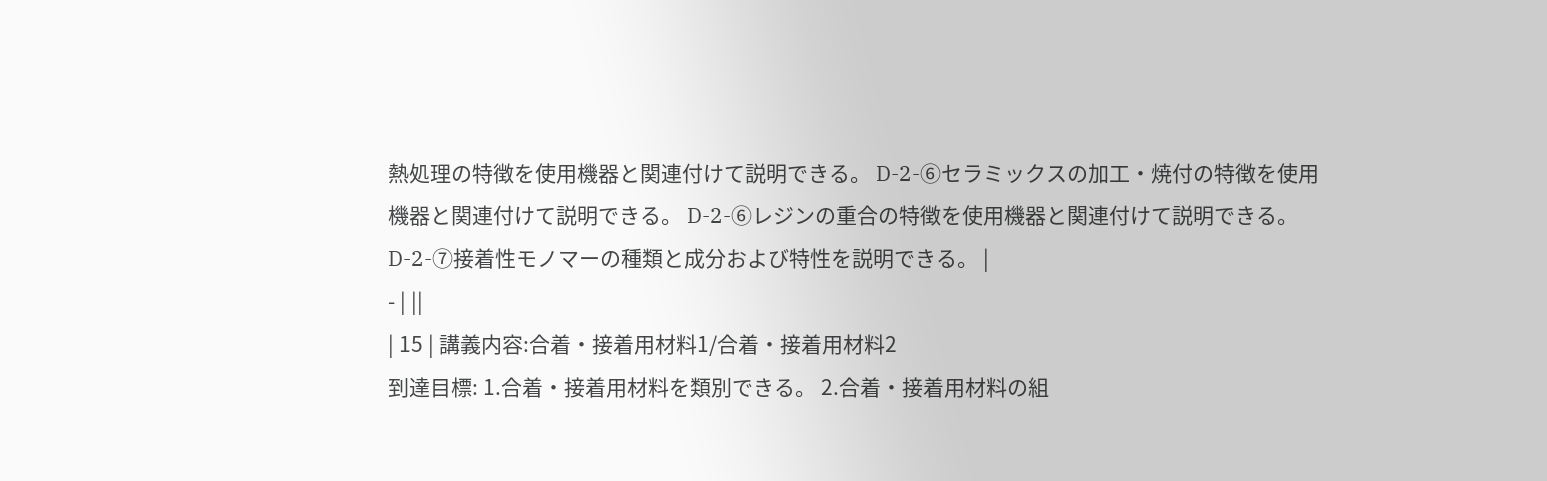熱処理の特徴を使用機器と関連付けて説明できる。 D-2-⑥セラミックスの加工・焼付の特徴を使用機器と関連付けて説明できる。 D-2-⑥レジンの重合の特徴を使用機器と関連付けて説明できる。 D-2-⑦接着性モノマーの種類と成分および特性を説明できる。 |
- | ||
| 15 | 講義内容:合着・接着用材料1/合着・接着用材料2
到達目標: 1.合着・接着用材料を類別できる。 2.合着・接着用材料の組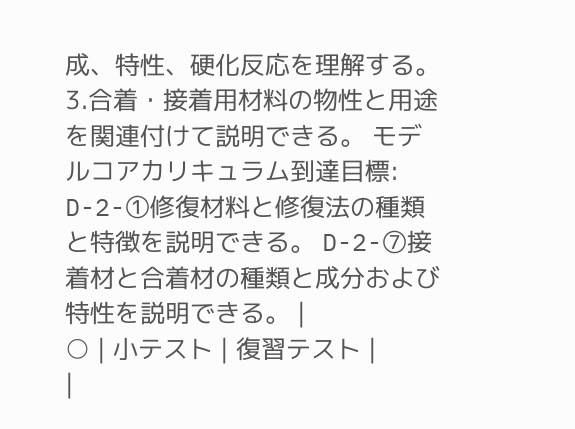成、特性、硬化反応を理解する。 3.合着・接着用材料の物性と用途を関連付けて説明できる。 モデルコアカリキュラム到達目標: D-2-①修復材料と修復法の種類と特徴を説明できる。 D-2-⑦接着材と合着材の種類と成分および特性を説明できる。 |
○ | 小テスト | 復習テスト |
|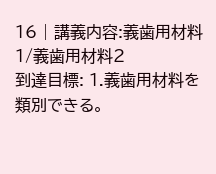16 | 講義内容:義歯用材料1/義歯用材料2
到達目標: 1.義歯用材料を類別できる。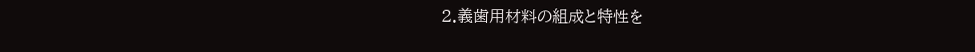2.義歯用材料の組成と特性を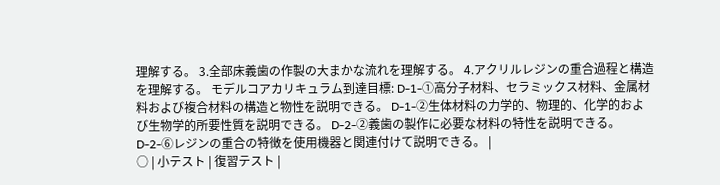理解する。 3.全部床義歯の作製の大まかな流れを理解する。 4.アクリルレジンの重合過程と構造を理解する。 モデルコアカリキュラム到達目標: D-1-①高分子材料、セラミックス材料、金属材料および複合材料の構造と物性を説明できる。 D-1-②生体材料の力学的、物理的、化学的および生物学的所要性質を説明できる。 D-2-②義歯の製作に必要な材料の特性を説明できる。 D-2-⑥レジンの重合の特徴を使用機器と関連付けて説明できる。 |
○ | 小テスト | 復習テスト |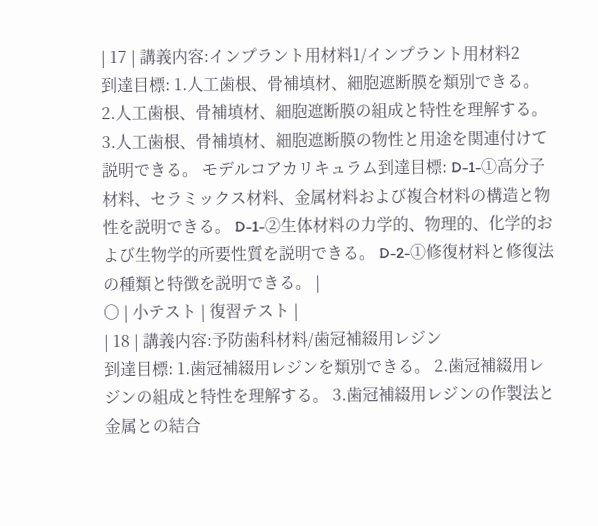| 17 | 講義内容:インプラント用材料1/インプラント用材料2
到達目標: 1.人工歯根、骨補填材、細胞遮断膜を類別できる。 2.人工歯根、骨補填材、細胞遮断膜の組成と特性を理解する。 3.人工歯根、骨補填材、細胞遮断膜の物性と用途を関連付けて説明できる。 モデルコアカリキュラム到達目標: D-1-①高分子材料、セラミックス材料、金属材料および複合材料の構造と物性を説明できる。 D-1-②生体材料の力学的、物理的、化学的および生物学的所要性質を説明できる。 D-2-①修復材料と修復法の種類と特徴を説明できる。 |
○ | 小テスト | 復習テスト |
| 18 | 講義内容:予防歯科材料/歯冠補綴用レジン
到達目標: 1.歯冠補綴用レジンを類別できる。 2.歯冠補綴用レジンの組成と特性を理解する。 3.歯冠補綴用レジンの作製法と金属との結合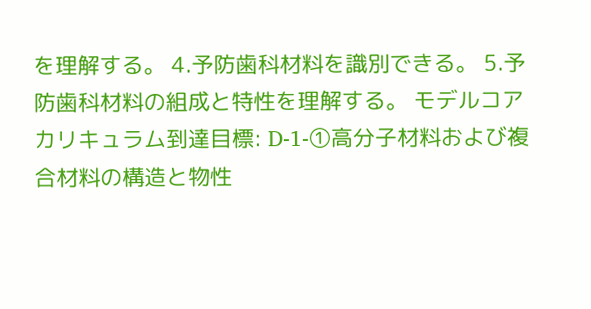を理解する。 4.予防歯科材料を識別できる。 5.予防歯科材料の組成と特性を理解する。 モデルコアカリキュラム到達目標: D-1-①高分子材料および複合材料の構造と物性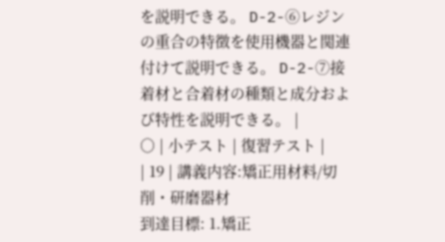を説明できる。 D-2-⑥レジンの重合の特徴を使用機器と関連付けて説明できる。 D-2-⑦接着材と合着材の種類と成分および特性を説明できる。 |
○ | 小テスト | 復習テスト |
| 19 | 講義内容:矯正用材料/切削・研磨器材
到達目標: 1.矯正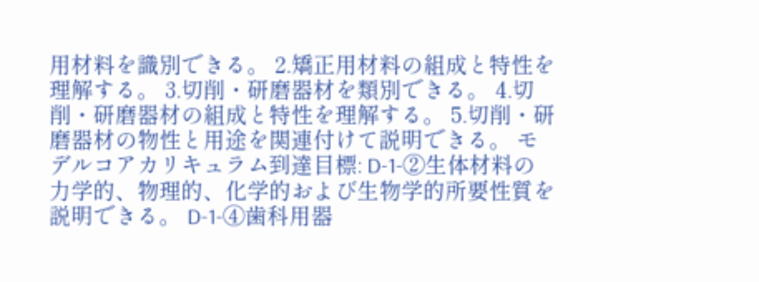用材料を識別できる。 2.矯正用材料の組成と特性を理解する。 3.切削・研磨器材を類別できる。 4.切削・研磨器材の組成と特性を理解する。 5.切削・研磨器材の物性と用途を関連付けて説明できる。 モデルコアカリキュラム到達目標: D-1-②生体材料の力学的、物理的、化学的および生物学的所要性質を説明できる。 D-1-④歯科用器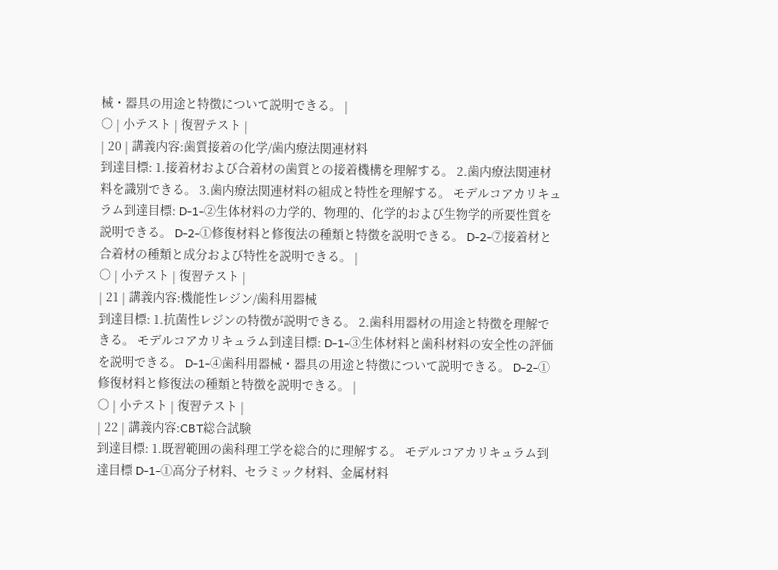械・器具の用途と特徴について説明できる。 |
○ | 小テスト | 復習テスト |
| 20 | 講義内容:歯質接着の化学/歯内療法関連材料
到達目標: 1.接着材および合着材の歯質との接着機構を理解する。 2.歯内療法関連材料を識別できる。 3.歯内療法関連材料の組成と特性を理解する。 モデルコアカリキュラム到達目標: D-1-②生体材料の力学的、物理的、化学的および生物学的所要性質を説明できる。 D-2-①修復材料と修復法の種類と特徴を説明できる。 D-2-⑦接着材と合着材の種類と成分および特性を説明できる。 |
○ | 小テスト | 復習テスト |
| 21 | 講義内容:機能性レジン/歯科用器械
到達目標: 1.抗菌性レジンの特徴が説明できる。 2.歯科用器材の用途と特徴を理解できる。 モデルコアカリキュラム到達目標: D-1-③生体材料と歯科材料の安全性の評価を説明できる。 D-1-④歯科用器械・器具の用途と特徴について説明できる。 D-2-①修復材料と修復法の種類と特徴を説明できる。 |
○ | 小テスト | 復習テスト |
| 22 | 講義内容:CBT総合試験
到達目標: 1.既習範囲の歯科理工学を総合的に理解する。 モデルコアカリキュラム到達目標 D-1-①高分子材料、セラミック材料、金属材料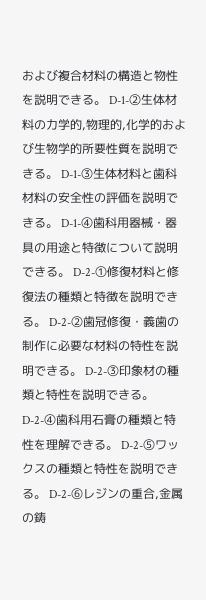および複合材料の構造と物性を説明できる。 D-1-②生体材料の力学的,物理的,化学的および生物学的所要性質を説明できる。 D-1-③生体材料と歯科材料の安全性の評価を説明できる。 D-1-④歯科用器械・器具の用途と特徴について説明できる。 D-2-①修復材料と修復法の種類と特徴を説明できる。 D-2-②歯冠修復・義歯の制作に必要な材料の特性を説明できる。 D-2-③印象材の種類と特性を説明できる。 D-2-④歯科用石膏の種類と特性を理解できる。 D-2-⑤ワックスの種類と特性を説明できる。 D-2-⑥レジンの重合,金属の鋳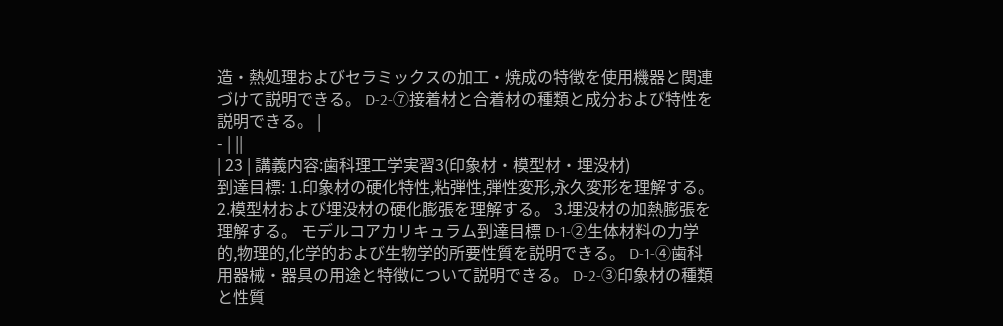造・熱処理およびセラミックスの加工・焼成の特徴を使用機器と関連づけて説明できる。 D-2-⑦接着材と合着材の種類と成分および特性を説明できる。 |
- | ||
| 23 | 講義内容:歯科理工学実習3(印象材・模型材・埋没材)
到達目標: 1.印象材の硬化特性,粘弾性,弾性変形,永久変形を理解する。 2.模型材および埋没材の硬化膨張を理解する。 3.埋没材の加熱膨張を理解する。 モデルコアカリキュラム到達目標 D-1-②生体材料の力学的,物理的,化学的および生物学的所要性質を説明できる。 D-1-④歯科用器械・器具の用途と特徴について説明できる。 D-2-③印象材の種類と性質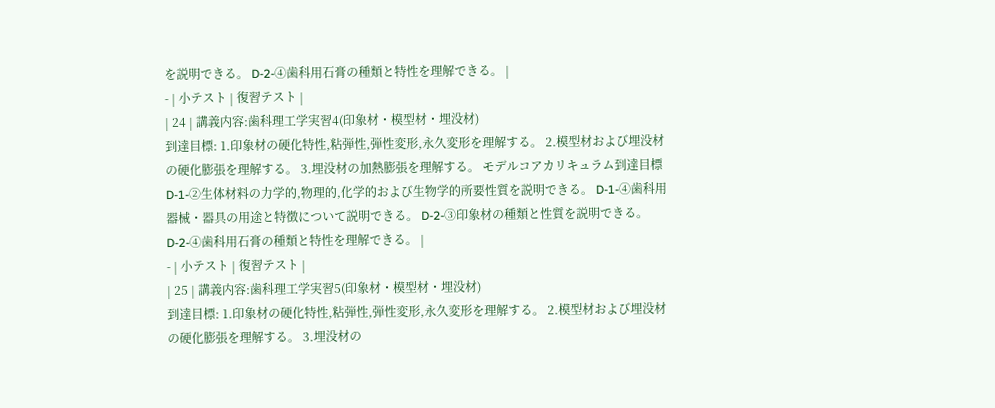を説明できる。 D-2-④歯科用石膏の種類と特性を理解できる。 |
- | 小テスト | 復習テスト |
| 24 | 講義内容:歯科理工学実習4(印象材・模型材・埋没材)
到達目標: 1.印象材の硬化特性,粘弾性,弾性変形,永久変形を理解する。 2.模型材および埋没材の硬化膨張を理解する。 3.埋没材の加熱膨張を理解する。 モデルコアカリキュラム到達目標 D-1-②生体材料の力学的,物理的,化学的および生物学的所要性質を説明できる。 D-1-④歯科用器械・器具の用途と特徴について説明できる。 D-2-③印象材の種類と性質を説明できる。 D-2-④歯科用石膏の種類と特性を理解できる。 |
- | 小テスト | 復習テスト |
| 25 | 講義内容:歯科理工学実習5(印象材・模型材・埋没材)
到達目標: 1.印象材の硬化特性,粘弾性,弾性変形,永久変形を理解する。 2.模型材および埋没材の硬化膨張を理解する。 3.埋没材の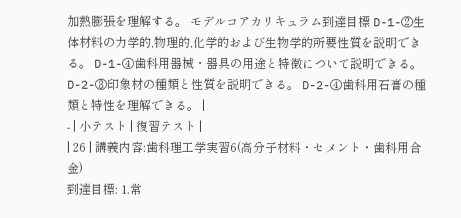加熱膨張を理解する。 モデルコアカリキュラム到達目標 D-1-②生体材料の力学的,物理的,化学的および生物学的所要性質を説明できる。 D-1-④歯科用器械・器具の用途と特徴について説明できる。 D-2-③印象材の種類と性質を説明できる。 D-2-④歯科用石膏の種類と特性を理解できる。 |
- | 小テスト | 復習テスト |
| 26 | 講義内容:歯科理工学実習6(高分子材料・セメント・歯科用合金)
到達目標: 1.常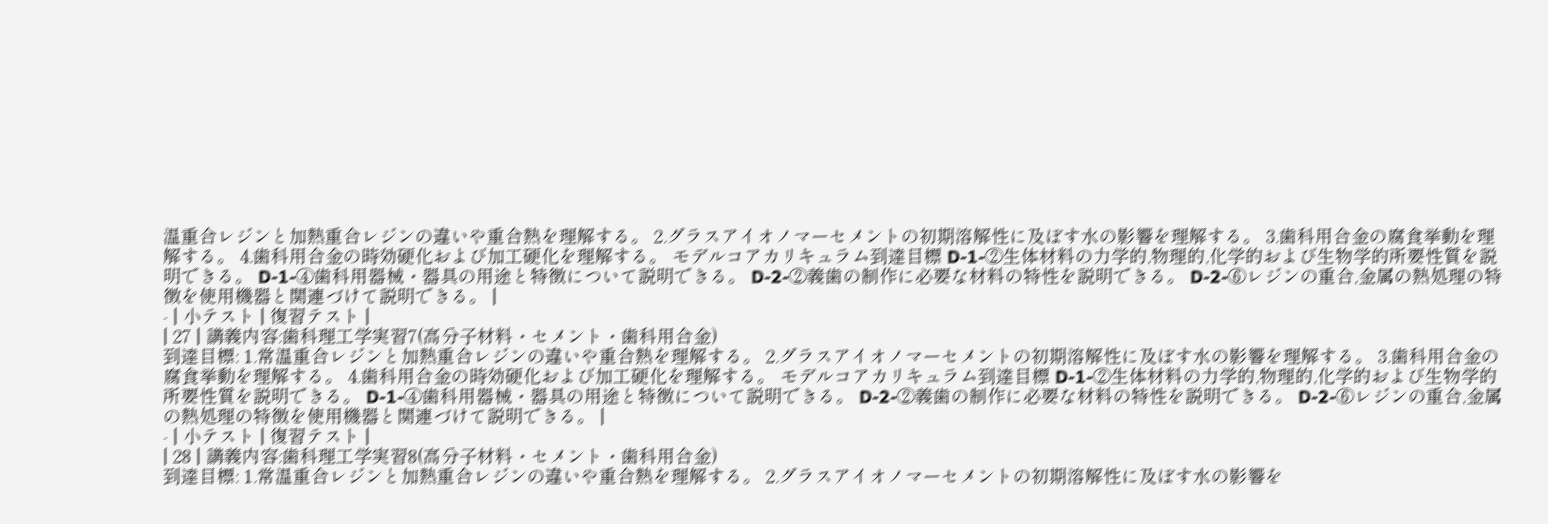温重合レジンと加熱重合レジンの違いや重合熱を理解する。 2.グラスアイオノマーセメントの初期溶解性に及ぼす水の影響を理解する。 3.歯科用合金の腐食挙動を理解する。 4.歯科用合金の時効硬化および加工硬化を理解する。 モデルコアカリキュラム到達目標 D-1-②生体材料の力学的,物理的,化学的および生物学的所要性質を説明できる。 D-1-④歯科用器械・器具の用途と特徴について説明できる。 D-2-②義歯の制作に必要な材料の特性を説明できる。 D-2-⑥レジンの重合,金属の熱処理の特徴を使用機器と関連づけて説明できる。 |
- | 小テスト | 復習テスト |
| 27 | 講義内容:歯科理工学実習7(高分子材料・セメント・歯科用合金)
到達目標: 1.常温重合レジンと加熱重合レジンの違いや重合熱を理解する。 2.グラスアイオノマーセメントの初期溶解性に及ぼす水の影響を理解する。 3.歯科用合金の腐食挙動を理解する。 4.歯科用合金の時効硬化および加工硬化を理解する。 モデルコアカリキュラム到達目標 D-1-②生体材料の力学的,物理的,化学的および生物学的所要性質を説明できる。 D-1-④歯科用器械・器具の用途と特徴について説明できる。 D-2-②義歯の制作に必要な材料の特性を説明できる。 D-2-⑥レジンの重合,金属の熱処理の特徴を使用機器と関連づけて説明できる。 |
- | 小テスト | 復習テスト |
| 28 | 講義内容:歯科理工学実習8(高分子材料・セメント・歯科用合金)
到達目標: 1.常温重合レジンと加熱重合レジンの違いや重合熱を理解する。 2.グラスアイオノマーセメントの初期溶解性に及ぼす水の影響を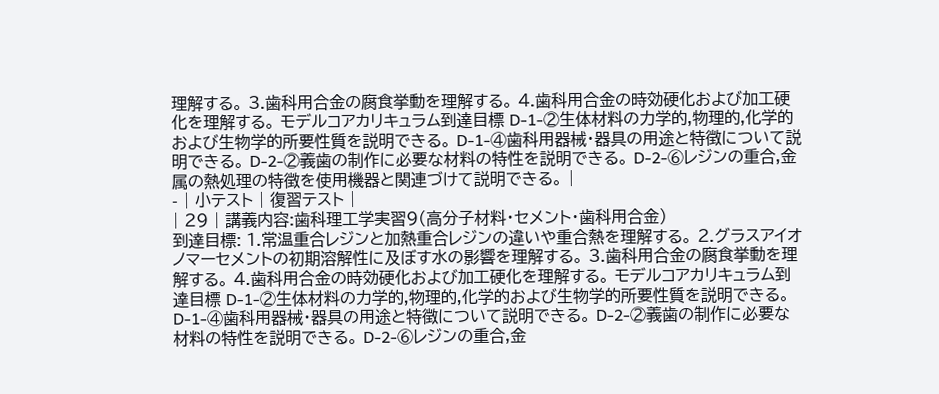理解する。 3.歯科用合金の腐食挙動を理解する。 4.歯科用合金の時効硬化および加工硬化を理解する。 モデルコアカリキュラム到達目標 D-1-②生体材料の力学的,物理的,化学的および生物学的所要性質を説明できる。 D-1-④歯科用器械・器具の用途と特徴について説明できる。 D-2-②義歯の制作に必要な材料の特性を説明できる。 D-2-⑥レジンの重合,金属の熱処理の特徴を使用機器と関連づけて説明できる。 |
- | 小テスト | 復習テスト |
| 29 | 講義内容:歯科理工学実習9(高分子材料・セメント・歯科用合金)
到達目標: 1.常温重合レジンと加熱重合レジンの違いや重合熱を理解する。 2.グラスアイオノマーセメントの初期溶解性に及ぼす水の影響を理解する。 3.歯科用合金の腐食挙動を理解する。 4.歯科用合金の時効硬化および加工硬化を理解する。 モデルコアカリキュラム到達目標 D-1-②生体材料の力学的,物理的,化学的および生物学的所要性質を説明できる。 D-1-④歯科用器械・器具の用途と特徴について説明できる。 D-2-②義歯の制作に必要な材料の特性を説明できる。 D-2-⑥レジンの重合,金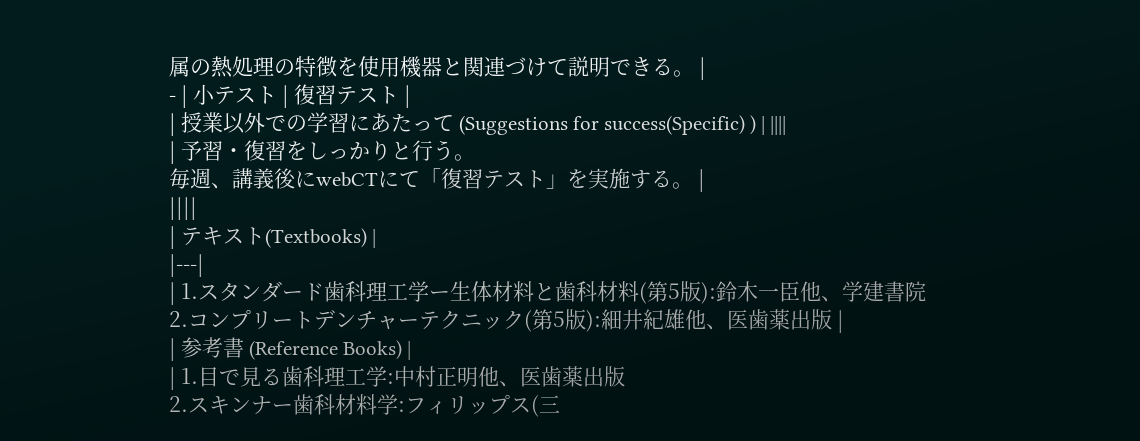属の熱処理の特徴を使用機器と関連づけて説明できる。 |
- | 小テスト | 復習テスト |
| 授業以外での学習にあたって (Suggestions for success(Specific) ) | ||||
| 予習・復習をしっかりと行う。
毎週、講義後にwebCTにて「復習テスト」を実施する。 |
||||
| テキスト(Textbooks) |
|---|
| 1.スタンダード歯科理工学ー生体材料と歯科材料(第5版):鈴木一臣他、学建書院
2.コンプリートデンチャーテクニック(第5版):細井紀雄他、医歯薬出版 |
| 参考書 (Reference Books) |
| 1.目で見る歯科理工学:中村正明他、医歯薬出版
2.スキンナー歯科材料学:フィリップス(三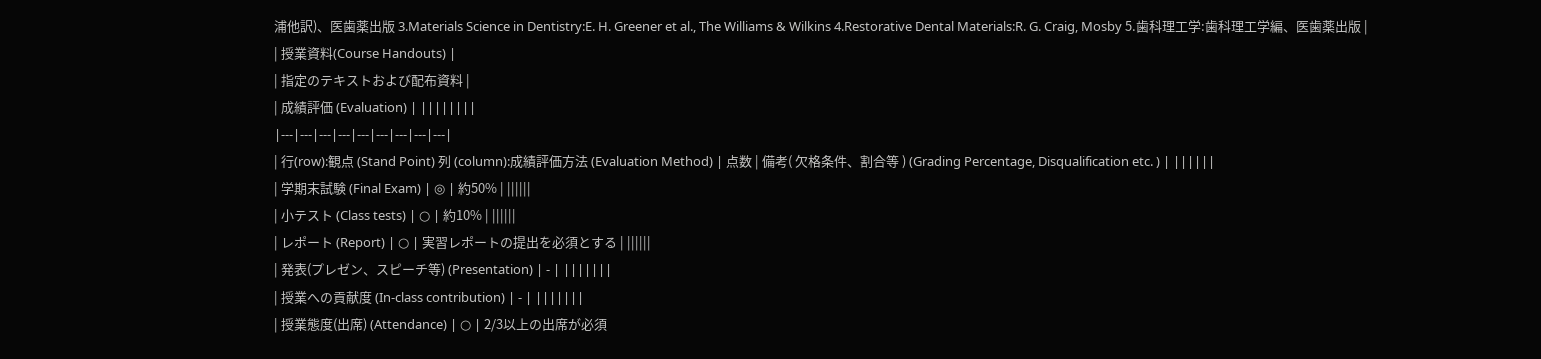浦他訳)、医歯薬出版 3.Materials Science in Dentistry:E. H. Greener et al., The Williams & Wilkins 4.Restorative Dental Materials:R. G. Craig, Mosby 5.歯科理工学:歯科理工学編、医歯薬出版 |
| 授業資料(Course Handouts) |
| 指定のテキストおよび配布資料 |
| 成績評価 (Evaluation) | ||||||||
|---|---|---|---|---|---|---|---|---|
| 行(row):観点 (Stand Point) 列 (column):成績評価方法 (Evaluation Method) | 点数 | 備考( 欠格条件、割合等 ) (Grading Percentage, Disqualification etc. ) | ||||||
| 学期末試験 (Final Exam) | ◎ | 約50% | ||||||
| 小テスト (Class tests) | ○ | 約10% | ||||||
| レポート (Report) | ○ | 実習レポートの提出を必須とする | ||||||
| 発表(プレゼン、スピーチ等) (Presentation) | - | |||||||
| 授業への貢献度 (In-class contribution) | - | |||||||
| 授業態度(出席) (Attendance) | ○ | 2/3以上の出席が必須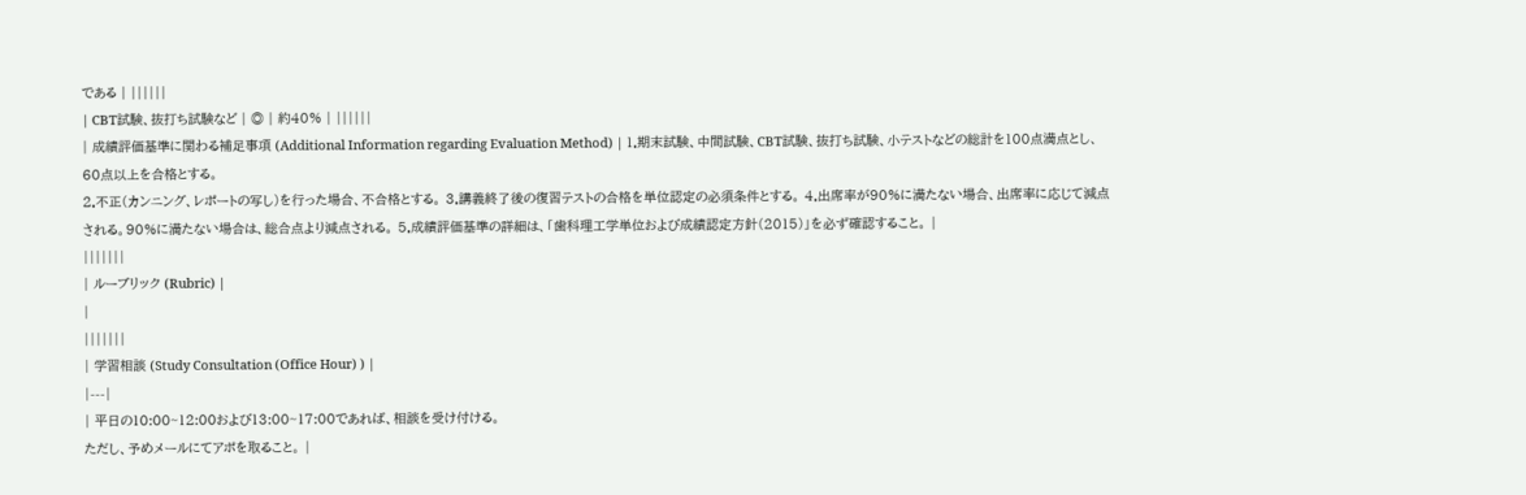である | ||||||
| CBT試験、抜打ち試験など | ◎ | 約40% | ||||||
| 成績評価基準に関わる補足事項 (Additional Information regarding Evaluation Method) | 1.期末試験、中間試験、CBT試験、抜打ち試験、小テストなどの総計を100点満点とし、60点以上を合格とする。
2.不正(カンニング、レポートの写し)を行った場合、不合格とする。 3.講義終了後の復習テストの合格を単位認定の必須条件とする。 4.出席率が90%に満たない場合、出席率に応じて減点される。90%に満たない場合は、総合点より減点される。 5.成績評価基準の詳細は、「歯科理工学単位および成績認定方針(2015)」を必ず確認すること。 |
|||||||
| ルーブリック (Rubric) |
|
|||||||
| 学習相談 (Study Consultation (Office Hour) ) |
|---|
| 平日の10:00~12:00および13:00~17:00であれば、相談を受け付ける。
ただし、予めメールにてアポを取ること。 |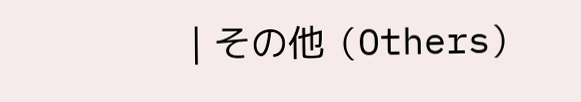| その他 (Others)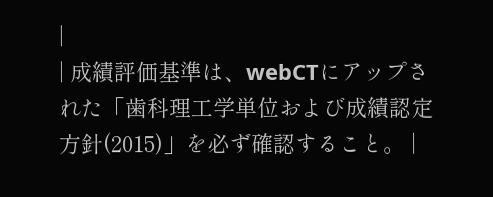|
| 成績評価基準は、webCTにアップされた「歯科理工学単位および成績認定方針(2015)」を必ず確認すること。 |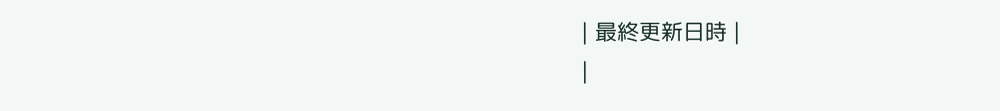| 最終更新日時 |
|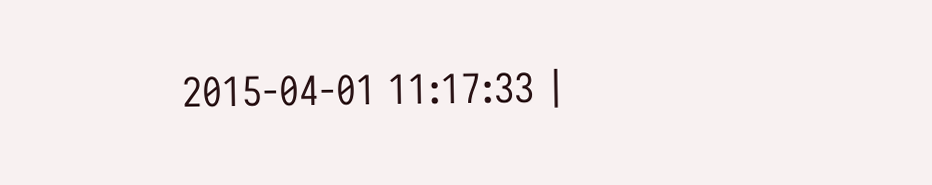2015-04-01 11:17:33 |